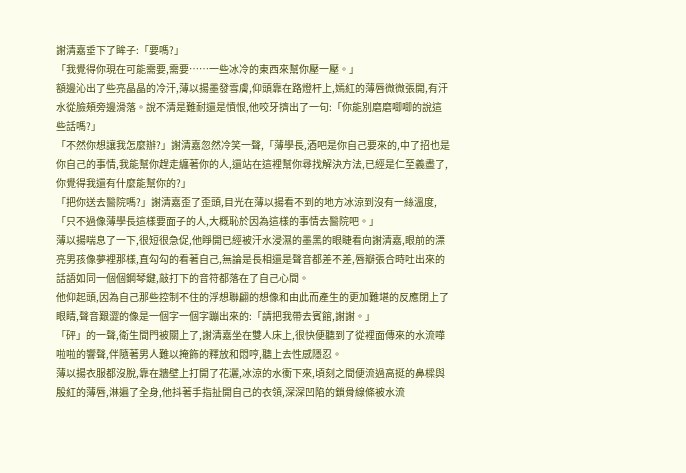謝清嘉垂下了眸子:「要嗎?」
「我覺得你現在可能需要,需要……一些冰冷的東西來幫你壓一壓。」
額邊沁出了些亮晶晶的冷汗,薄以揚墨發雪膚,仰頭靠在路燈杆上,嫣紅的薄唇微微張開,有汗水從臉頰旁邊滑落。說不清是難耐還是憤恨,他咬牙擠出了一句:「你能別磨磨唧唧的說這些話嗎?」
「不然你想讓我怎麼辦?」謝清嘉忽然冷笑一聲,「薄學長,酒吧是你自己要來的,中了招也是你自己的事情,我能幫你趕走纏著你的人,還站在這裡幫你尋找解決方法,已經是仁至義盡了,你覺得我還有什麼能幫你的?」
「把你送去醫院嗎?」謝清嘉歪了歪頭,目光在薄以揚看不到的地方冰涼到沒有一絲溫度,「只不過像薄學長這樣要面子的人,大概恥於因為這樣的事情去醫院吧。」
薄以揚喘息了一下,很短很急促,他睜開已經被汗水浸濕的墨黑的眼睫看向謝清嘉,眼前的漂亮男孩像夢裡那樣,直勾勾的看著自己,無論是長相還是聲音都差不差,唇瓣張合時吐出來的話語如同一個個鋼琴鍵,敲打下的音符都落在了自己心間。
他仰起頭,因為自己那些控制不住的浮想聯翩的想像和由此而產生的更加難堪的反應閉上了眼睛,聲音艱澀的像是一個字一個字蹦出來的:「請把我帶去賓館,謝謝。」
「砰」的一聲,衛生間門被關上了,謝清嘉坐在雙人床上,很快便聽到了從裡面傳來的水流嘩啦啦的響聲,伴隨著男人難以掩飾的釋放和悶哼,聽上去性感隱忍。
薄以揚衣服都沒脫,靠在牆壁上打開了花灑,冰涼的水衝下來,頃刻之間便流過高挺的鼻樑與殷紅的薄唇,淋遍了全身,他抖著手指扯開自己的衣領,深深凹陷的鎖骨線條被水流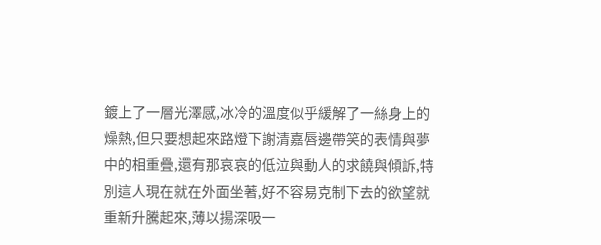鍍上了一層光澤感,冰冷的溫度似乎緩解了一絲身上的燥熱,但只要想起來路燈下謝清嘉唇邊帶笑的表情與夢中的相重疊,還有那哀哀的低泣與動人的求饒與傾訴,特別這人現在就在外面坐著,好不容易克制下去的欲望就重新升騰起來,薄以揚深吸一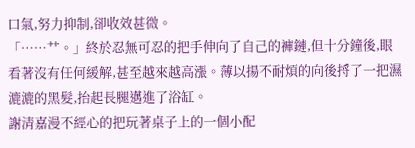口氣,努力抑制,卻收效甚微。
「……艹。」終於忍無可忍的把手伸向了自己的褲鏈,但十分鐘後,眼看著沒有任何緩解,甚至越來越高漲。薄以揚不耐煩的向後捋了一把濕漉漉的黑髮,抬起長腿邁進了浴缸。
謝清嘉漫不經心的把玩著桌子上的一個小配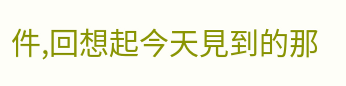件,回想起今天見到的那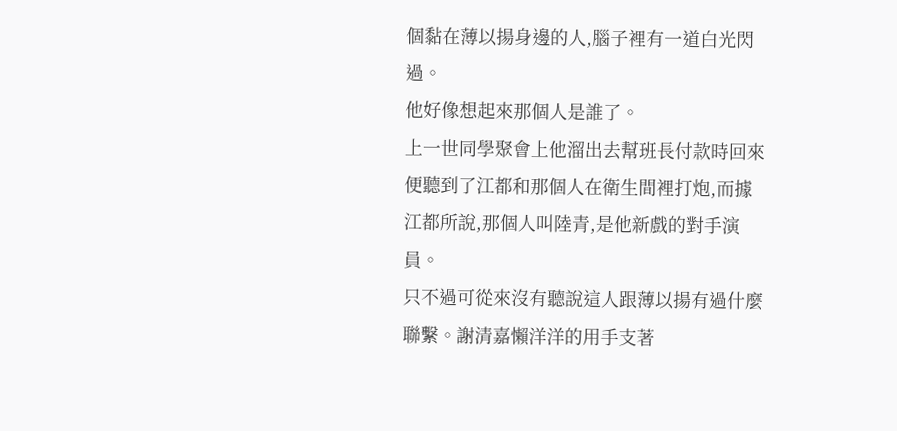個黏在薄以揚身邊的人,腦子裡有一道白光閃過。
他好像想起來那個人是誰了。
上一世同學聚會上他溜出去幫班長付款時回來便聽到了江都和那個人在衛生間裡打炮,而據江都所說,那個人叫陸青,是他新戲的對手演員。
只不過可從來沒有聽說這人跟薄以揚有過什麼聯繫。謝清嘉懶洋洋的用手支著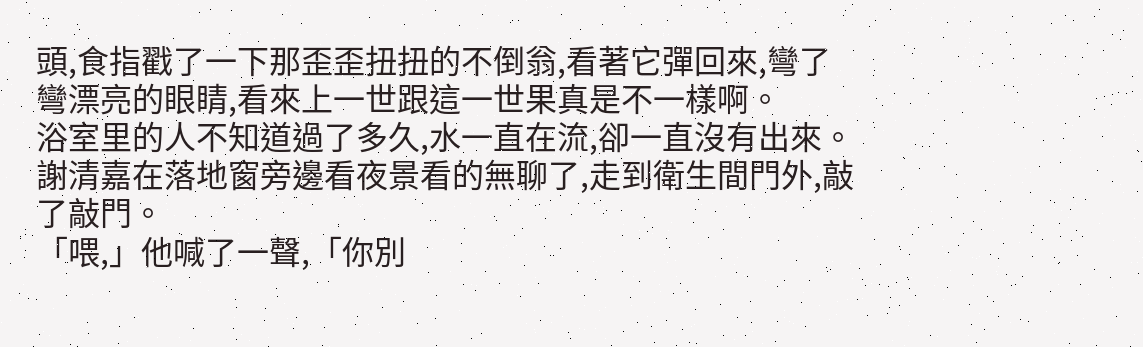頭,食指戳了一下那歪歪扭扭的不倒翁,看著它彈回來,彎了彎漂亮的眼睛,看來上一世跟這一世果真是不一樣啊。
浴室里的人不知道過了多久,水一直在流,卻一直沒有出來。謝清嘉在落地窗旁邊看夜景看的無聊了,走到衛生間門外,敲了敲門。
「喂,」他喊了一聲,「你別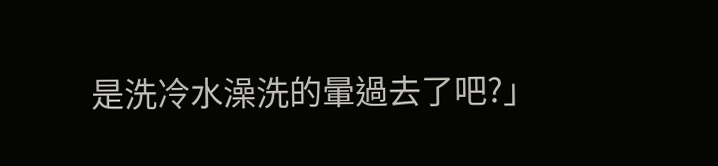是洗冷水澡洗的暈過去了吧?」